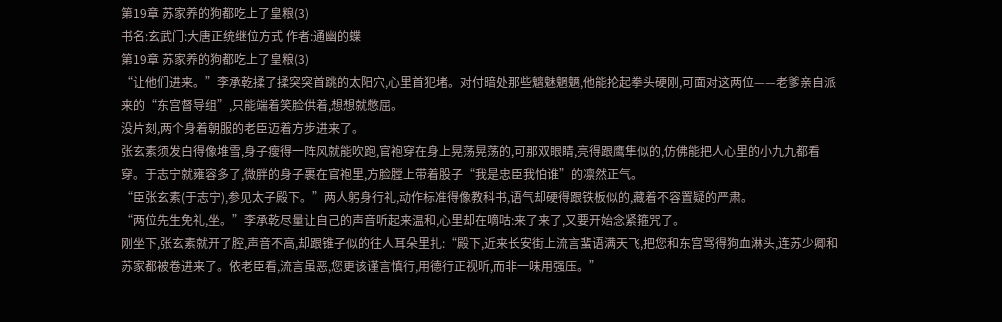第19章 苏家养的狗都吃上了皇粮(3)
书名:玄武门:大唐正统继位方式 作者:通幽的蝶
第19章 苏家养的狗都吃上了皇粮(3)
“让他们进来。”李承乾揉了揉突突首跳的太阳穴,心里首犯堵。对付暗处那些魑魅魍魉,他能抡起拳头硬刚,可面对这两位——老爹亲自派来的“东宫督导组”,只能端着笑脸供着,想想就憋屈。
没片刻,两个身着朝服的老臣迈着方步进来了。
张玄素须发白得像堆雪,身子瘦得一阵风就能吹跑,官袍穿在身上晃荡晃荡的,可那双眼睛,亮得跟鹰隼似的,仿佛能把人心里的小九九都看穿。于志宁就雍容多了,微胖的身子裹在官袍里,方脸膛上带着股子“我是忠臣我怕谁”的凛然正气。
“臣张玄素(于志宁),参见太子殿下。”两人躬身行礼,动作标准得像教科书,语气却硬得跟铁板似的,藏着不容置疑的严肃。
“两位先生免礼,坐。”李承乾尽量让自己的声音听起来温和,心里却在嘀咕:来了来了,又要开始念紧箍咒了。
刚坐下,张玄素就开了腔,声音不高,却跟锥子似的往人耳朵里扎:“殿下,近来长安街上流言蜚语满天飞,把您和东宫骂得狗血淋头,连苏少卿和苏家都被卷进来了。依老臣看,流言虽恶,您更该谨言慎行,用德行正视听,而非一味用强压。”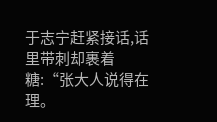于志宁赶紧接话,话里带刺却裹着糖:“张大人说得在理。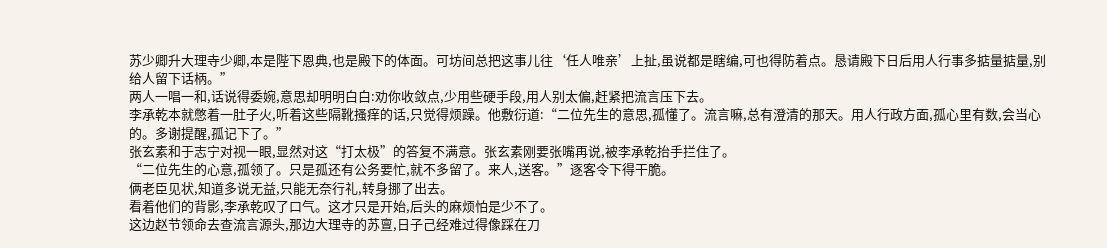苏少卿升大理寺少卿,本是陛下恩典,也是殿下的体面。可坊间总把这事儿往‘任人唯亲’上扯,虽说都是瞎编,可也得防着点。恳请殿下日后用人行事多掂量掂量,别给人留下话柄。”
两人一唱一和,话说得委婉,意思却明明白白:劝你收敛点,少用些硬手段,用人别太偏,赶紧把流言压下去。
李承乾本就憋着一肚子火,听着这些隔靴搔痒的话,只觉得烦躁。他敷衍道:“二位先生的意思,孤懂了。流言嘛,总有澄清的那天。用人行政方面,孤心里有数,会当心的。多谢提醒,孤记下了。”
张玄素和于志宁对视一眼,显然对这“打太极”的答复不满意。张玄素刚要张嘴再说,被李承乾抬手拦住了。
“二位先生的心意,孤领了。只是孤还有公务要忙,就不多留了。来人,送客。”逐客令下得干脆。
俩老臣见状,知道多说无益,只能无奈行礼,转身挪了出去。
看着他们的背影,李承乾叹了口气。这才只是开始,后头的麻烦怕是少不了。
这边赵节领命去查流言源头,那边大理寺的苏亶,日子己经难过得像踩在刀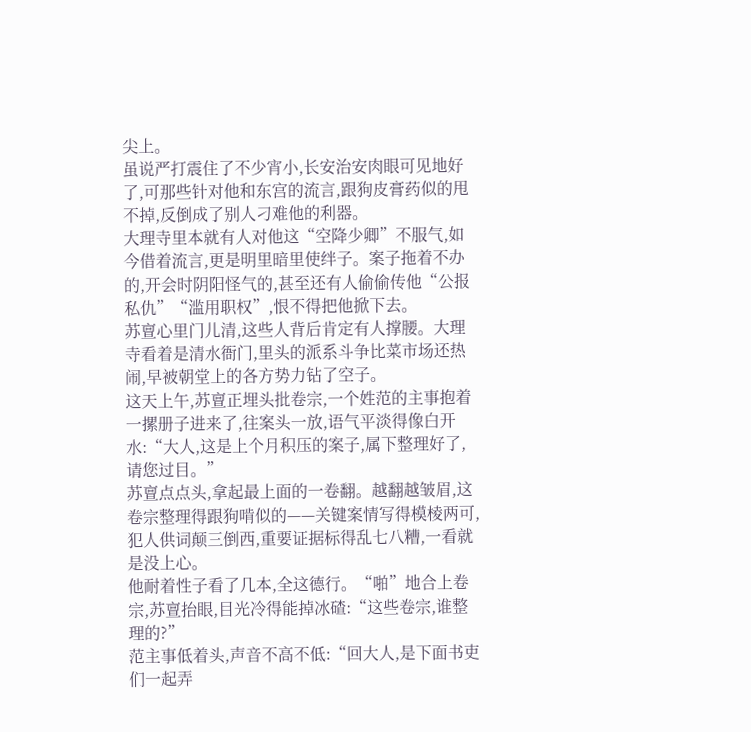尖上。
虽说严打震住了不少宵小,长安治安肉眼可见地好了,可那些针对他和东宫的流言,跟狗皮膏药似的甩不掉,反倒成了别人刁难他的利器。
大理寺里本就有人对他这“空降少卿”不服气,如今借着流言,更是明里暗里使绊子。案子拖着不办的,开会时阴阳怪气的,甚至还有人偷偷传他“公报私仇”“滥用职权”,恨不得把他掀下去。
苏亶心里门儿清,这些人背后肯定有人撑腰。大理寺看着是清水衙门,里头的派系斗争比菜市场还热闹,早被朝堂上的各方势力钻了空子。
这天上午,苏亶正埋头批卷宗,一个姓范的主事抱着一摞册子进来了,往案头一放,语气平淡得像白开水:“大人,这是上个月积压的案子,属下整理好了,请您过目。”
苏亶点点头,拿起最上面的一卷翻。越翻越皱眉,这卷宗整理得跟狗啃似的——关键案情写得模棱两可,犯人供词颠三倒西,重要证据标得乱七八糟,一看就是没上心。
他耐着性子看了几本,全这德行。“啪”地合上卷宗,苏亶抬眼,目光冷得能掉冰碴:“这些卷宗,谁整理的?”
范主事低着头,声音不高不低:“回大人,是下面书吏们一起弄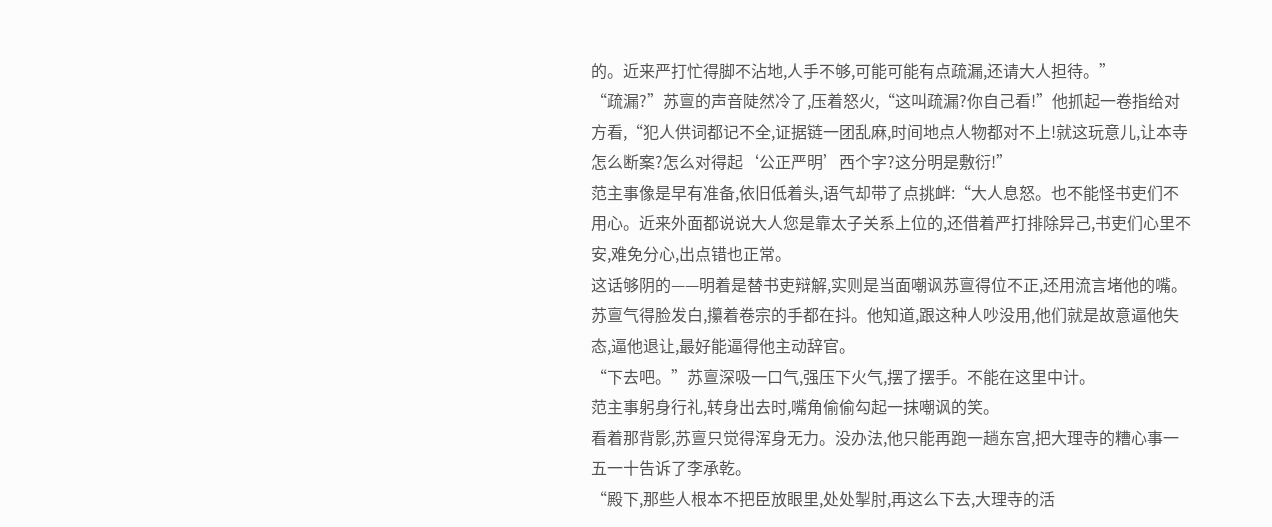的。近来严打忙得脚不沾地,人手不够,可能可能有点疏漏,还请大人担待。”
“疏漏?”苏亶的声音陡然冷了,压着怒火,“这叫疏漏?你自己看!”他抓起一卷指给对方看,“犯人供词都记不全,证据链一团乱麻,时间地点人物都对不上!就这玩意儿,让本寺怎么断案?怎么对得起‘公正严明’西个字?这分明是敷衍!”
范主事像是早有准备,依旧低着头,语气却带了点挑衅:“大人息怒。也不能怪书吏们不用心。近来外面都说说大人您是靠太子关系上位的,还借着严打排除异己,书吏们心里不安,难免分心,出点错也正常。
这话够阴的——明着是替书吏辩解,实则是当面嘲讽苏亶得位不正,还用流言堵他的嘴。
苏亶气得脸发白,攥着卷宗的手都在抖。他知道,跟这种人吵没用,他们就是故意逼他失态,逼他退让,最好能逼得他主动辞官。
“下去吧。”苏亶深吸一口气,强压下火气,摆了摆手。不能在这里中计。
范主事躬身行礼,转身出去时,嘴角偷偷勾起一抹嘲讽的笑。
看着那背影,苏亶只觉得浑身无力。没办法,他只能再跑一趟东宫,把大理寺的糟心事一五一十告诉了李承乾。
“殿下,那些人根本不把臣放眼里,处处掣肘,再这么下去,大理寺的活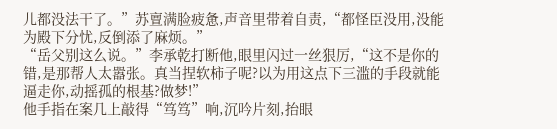儿都没法干了。”苏亶满脸疲惫,声音里带着自责,“都怪臣没用,没能为殿下分忧,反倒添了麻烦。”
“岳父别这么说。”李承乾打断他,眼里闪过一丝狠厉,“这不是你的错,是那帮人太嚣张。真当捏软柿子呢?以为用这点下三滥的手段就能逼走你,动摇孤的根基?做梦!”
他手指在案几上敲得“笃笃”响,沉吟片刻,抬眼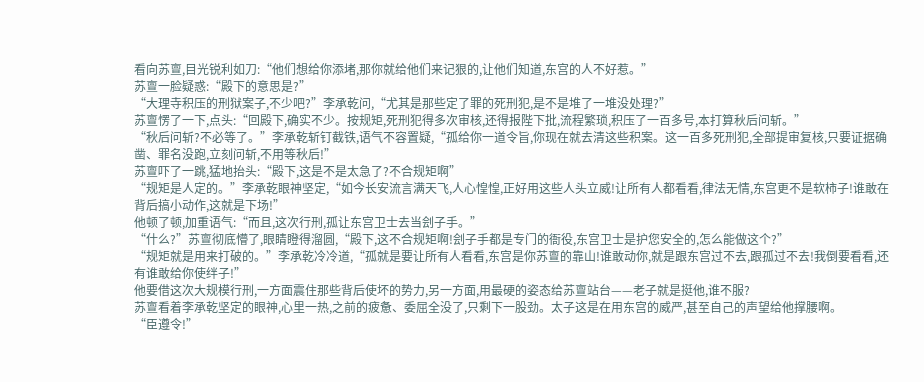看向苏亶,目光锐利如刀:“他们想给你添堵,那你就给他们来记狠的,让他们知道,东宫的人不好惹。”
苏亶一脸疑惑:“殿下的意思是?”
“大理寺积压的刑狱案子,不少吧?”李承乾问,“尤其是那些定了罪的死刑犯,是不是堆了一堆没处理?”
苏亶愣了一下,点头:“回殿下,确实不少。按规矩,死刑犯得多次审核,还得报陛下批,流程繁琐,积压了一百多号,本打算秋后问斩。”
“秋后问斩?不必等了。”李承乾斩钉截铁,语气不容置疑,“孤给你一道令旨,你现在就去清这些积案。这一百多死刑犯,全部提审复核,只要证据确凿、罪名没跑,立刻问斩,不用等秋后!”
苏亶吓了一跳,猛地抬头:“殿下,这是不是太急了?不合规矩啊”
“规矩是人定的。”李承乾眼神坚定,“如今长安流言满天飞,人心惶惶,正好用这些人头立威!让所有人都看看,律法无情,东宫更不是软柿子!谁敢在背后搞小动作,这就是下场!”
他顿了顿,加重语气:“而且,这次行刑,孤让东宫卫士去当刽子手。”
“什么?”苏亶彻底懵了,眼睛瞪得溜圆,“殿下,这不合规矩啊!刽子手都是专门的衙役,东宫卫士是护您安全的,怎么能做这个?”
“规矩就是用来打破的。”李承乾冷冷道,“孤就是要让所有人看看,东宫是你苏亶的靠山!谁敢动你,就是跟东宫过不去,跟孤过不去!我倒要看看,还有谁敢给你使绊子!”
他要借这次大规模行刑,一方面震住那些背后使坏的势力,另一方面,用最硬的姿态给苏亶站台——老子就是挺他,谁不服?
苏亶看着李承乾坚定的眼神,心里一热,之前的疲惫、委屈全没了,只剩下一股劲。太子这是在用东宫的威严,甚至自己的声望给他撑腰啊。
“臣遵令!”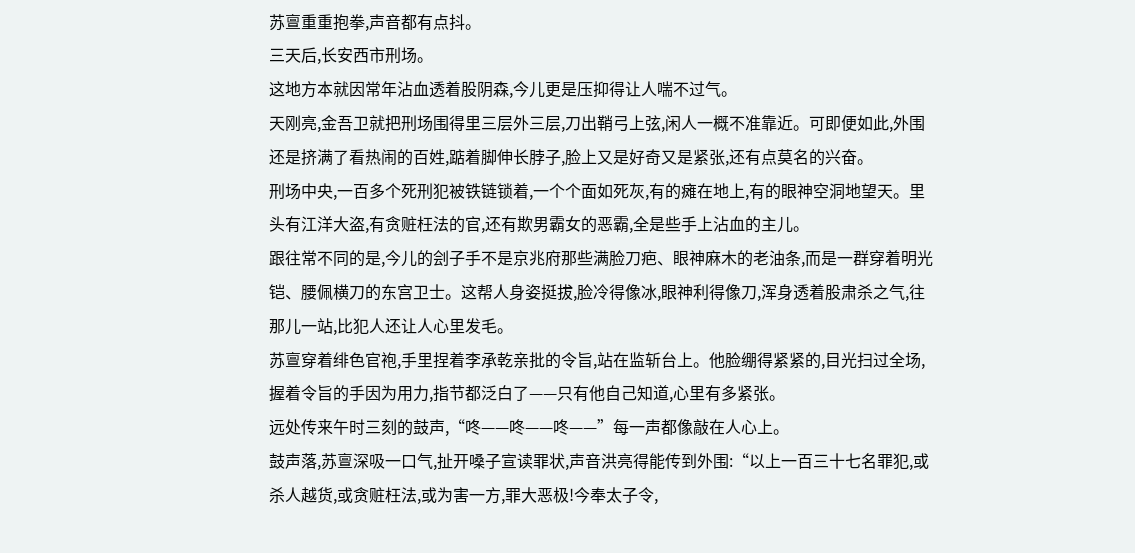苏亶重重抱拳,声音都有点抖。
三天后,长安西市刑场。
这地方本就因常年沾血透着股阴森,今儿更是压抑得让人喘不过气。
天刚亮,金吾卫就把刑场围得里三层外三层,刀出鞘弓上弦,闲人一概不准靠近。可即便如此,外围还是挤满了看热闹的百姓,踮着脚伸长脖子,脸上又是好奇又是紧张,还有点莫名的兴奋。
刑场中央,一百多个死刑犯被铁链锁着,一个个面如死灰,有的瘫在地上,有的眼神空洞地望天。里头有江洋大盗,有贪赃枉法的官,还有欺男霸女的恶霸,全是些手上沾血的主儿。
跟往常不同的是,今儿的刽子手不是京兆府那些满脸刀疤、眼神麻木的老油条,而是一群穿着明光铠、腰佩横刀的东宫卫士。这帮人身姿挺拔,脸冷得像冰,眼神利得像刀,浑身透着股肃杀之气,往那儿一站,比犯人还让人心里发毛。
苏亶穿着绯色官袍,手里捏着李承乾亲批的令旨,站在监斩台上。他脸绷得紧紧的,目光扫过全场,握着令旨的手因为用力,指节都泛白了——只有他自己知道,心里有多紧张。
远处传来午时三刻的鼓声,“咚——咚——咚——”每一声都像敲在人心上。
鼓声落,苏亶深吸一口气,扯开嗓子宣读罪状,声音洪亮得能传到外围:“以上一百三十七名罪犯,或杀人越货,或贪赃枉法,或为害一方,罪大恶极!今奉太子令,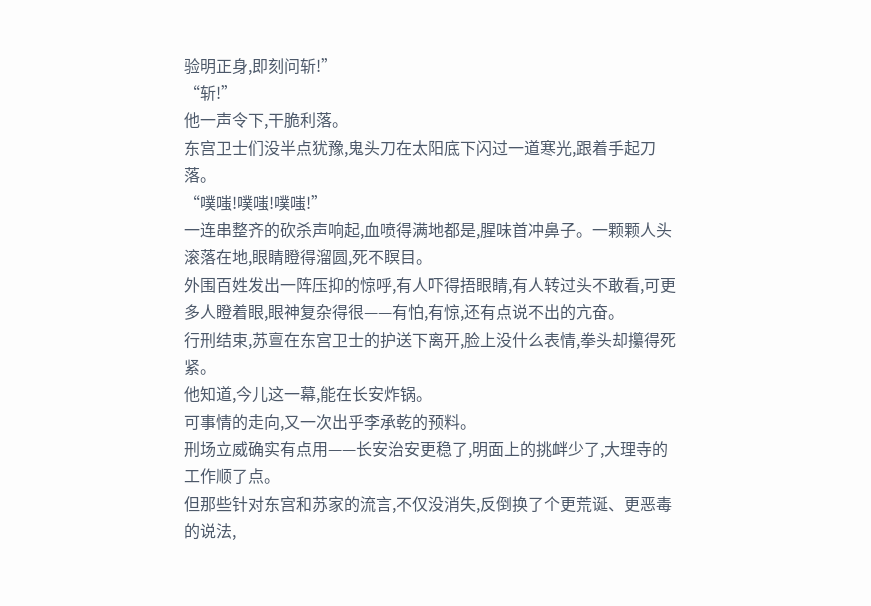验明正身,即刻问斩!”
“斩!”
他一声令下,干脆利落。
东宫卫士们没半点犹豫,鬼头刀在太阳底下闪过一道寒光,跟着手起刀落。
“噗嗤!噗嗤!噗嗤!”
一连串整齐的砍杀声响起,血喷得满地都是,腥味首冲鼻子。一颗颗人头滚落在地,眼睛瞪得溜圆,死不瞑目。
外围百姓发出一阵压抑的惊呼,有人吓得捂眼睛,有人转过头不敢看,可更多人瞪着眼,眼神复杂得很——有怕,有惊,还有点说不出的亢奋。
行刑结束,苏亶在东宫卫士的护送下离开,脸上没什么表情,拳头却攥得死紧。
他知道,今儿这一幕,能在长安炸锅。
可事情的走向,又一次出乎李承乾的预料。
刑场立威确实有点用——长安治安更稳了,明面上的挑衅少了,大理寺的工作顺了点。
但那些针对东宫和苏家的流言,不仅没消失,反倒换了个更荒诞、更恶毒的说法,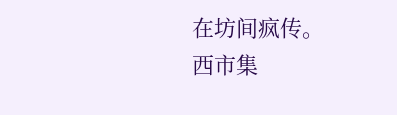在坊间疯传。
西市集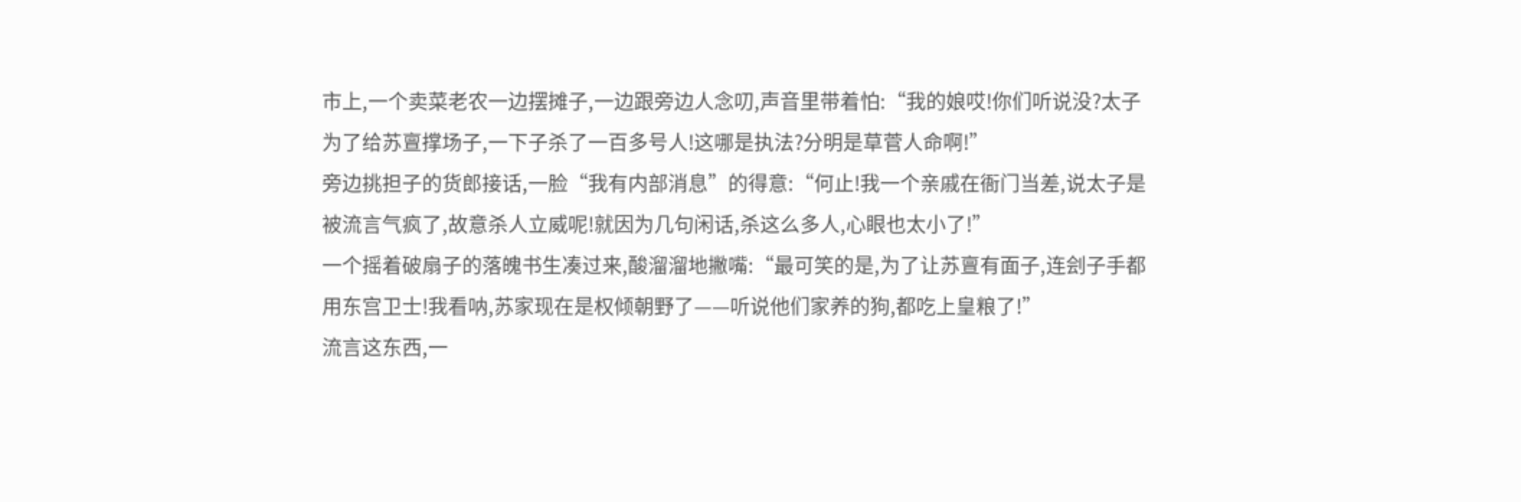市上,一个卖菜老农一边摆摊子,一边跟旁边人念叨,声音里带着怕:“我的娘哎!你们听说没?太子为了给苏亶撑场子,一下子杀了一百多号人!这哪是执法?分明是草菅人命啊!”
旁边挑担子的货郎接话,一脸“我有内部消息”的得意:“何止!我一个亲戚在衙门当差,说太子是被流言气疯了,故意杀人立威呢!就因为几句闲话,杀这么多人,心眼也太小了!”
一个摇着破扇子的落魄书生凑过来,酸溜溜地撇嘴:“最可笑的是,为了让苏亶有面子,连刽子手都用东宫卫士!我看呐,苏家现在是权倾朝野了——听说他们家养的狗,都吃上皇粮了!”
流言这东西,一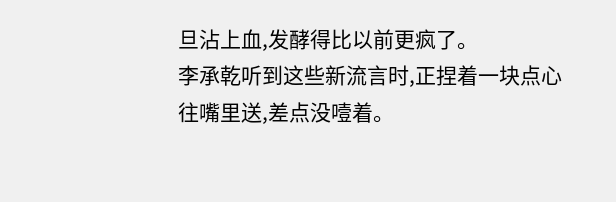旦沾上血,发酵得比以前更疯了。
李承乾听到这些新流言时,正捏着一块点心往嘴里送,差点没噎着。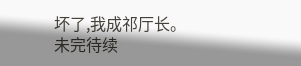坏了,我成祁厅长。
未完待续